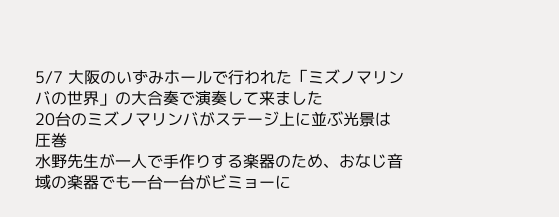5/7 大阪のいずみホールで行われた「ミズノマリンバの世界」の大合奏で演奏して来ました
20台のミズノマリンバがステージ上に並ぶ光景は圧巻
水野先生が一人で手作りする楽器のため、おなじ音域の楽器でも一台一台がビミョーに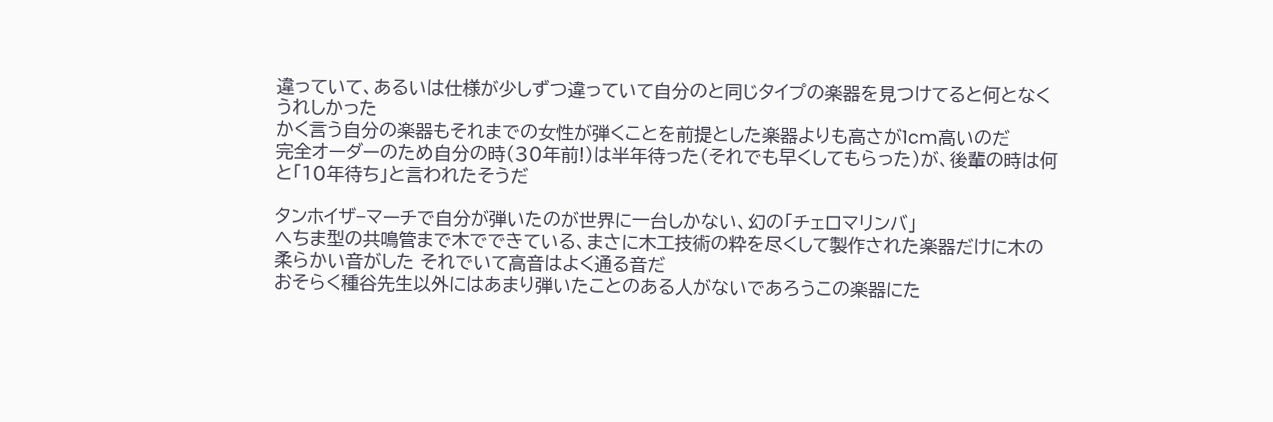違っていて、あるいは仕様が少しずつ違っていて自分のと同じタイプの楽器を見つけてると何となくうれしかった
かく言う自分の楽器もそれまでの女性が弾くことを前提とした楽器よりも高さが1cm高いのだ
完全オーダーのため自分の時(30年前!)は半年待った(それでも早くしてもらった)が、後輩の時は何と「10年待ち」と言われたそうだ

タンホイザ−マーチで自分が弾いたのが世界に一台しかない、幻の「チェロマリンバ」
へちま型の共鳴管まで木でできている、まさに木工技術の粋を尽くして製作された楽器だけに木の柔らかい音がした それでいて高音はよく通る音だ
おそらく種谷先生以外にはあまり弾いたことのある人がないであろうこの楽器にた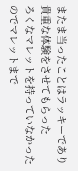またま当ったことはラッキーであり貴重な体験をさせてもらった
ろくなマレットを持っていなかったのでマレットまで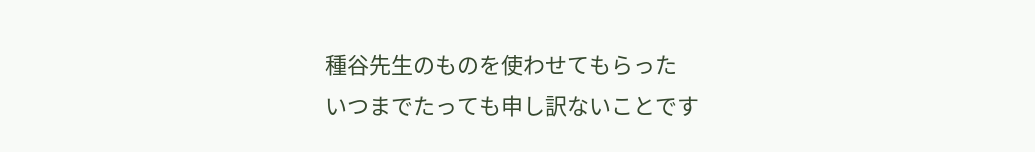種谷先生のものを使わせてもらった
いつまでたっても申し訳ないことです